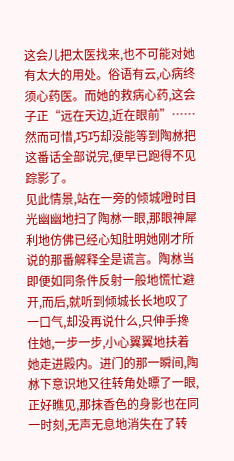这会儿把太医找来,也不可能对她有太大的用处。俗语有云,心病终须心药医。而她的救病心药,这会子正“远在天边,近在眼前”……
然而可惜,巧巧却没能等到陶沝把这番话全部说完,便早已跑得不见踪影了。
见此情景,站在一旁的倾城噔时目光幽幽地扫了陶沝一眼,那眼神犀利地仿佛已经心知肚明她刚才所说的那番解释全是谎言。陶沝当即便如同条件反射一般地慌忙避开,而后,就听到倾城长长地叹了一口气,却没再说什么,只伸手搀住她,一步一步,小心翼翼地扶着她走进殿内。进门的那一瞬间,陶沝下意识地又往转角处瞟了一眼,正好瞧见,那抹香色的身影也在同一时刻,无声无息地消失在了转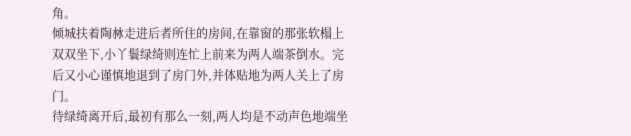角。
倾城扶着陶沝走进后者所住的房间,在靠窗的那张软榻上双双坐下,小丫鬟绿绮则连忙上前来为两人端茶倒水。完后又小心谨慎地退到了房门外,并体贴地为两人关上了房门。
待绿绮离开后,最初有那么一刻,两人均是不动声色地端坐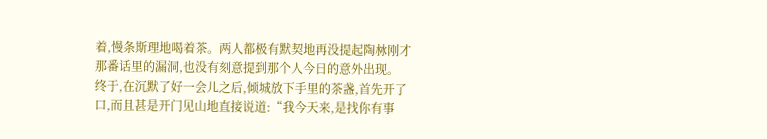着,慢条斯理地喝着茶。两人都极有默契地再没提起陶沝刚才那番话里的漏洞,也没有刻意提到那个人今日的意外出现。
终于,在沉默了好一会儿之后,倾城放下手里的茶盏,首先开了口,而且甚是开门见山地直接说道:“我今天来,是找你有事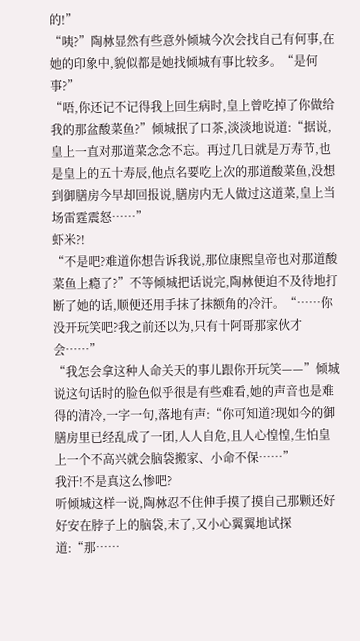的!”
“咦?”陶沝显然有些意外倾城今次会找自己有何事,在她的印象中,貌似都是她找倾城有事比较多。“是何事?”
“唔,你还记不记得我上回生病时,皇上曾吃掉了你做给我的那盆酸菜鱼?”倾城抿了口茶,淡淡地说道:“据说,皇上一直对那道菜念念不忘。再过几日就是万寿节,也是皇上的五十寿辰,他点名要吃上次的那道酸菜鱼,没想到御膳房今早却回报说,膳房内无人做过这道菜,皇上当场雷霆震怒……”
虾米?!
“不是吧?难道你想告诉我说,那位康熙皇帝也对那道酸菜鱼上瘾了?”不等倾城把话说完,陶沝便迫不及待地打断了她的话,顺便还用手抹了抹额角的冷汗。“……你没开玩笑吧?我之前还以为,只有十阿哥那家伙才会……”
“我怎会拿这种人命关天的事儿跟你开玩笑——”倾城说这句话时的脸色似乎很是有些难看,她的声音也是难得的清冷,一字一句,落地有声:“你可知道?现如今的御膳房里已经乱成了一团,人人自危,且人心惶惶,生怕皇上一个不高兴就会脑袋搬家、小命不保……”
我汗!不是真这么惨吧?
听倾城这样一说,陶沝忍不住伸手摸了摸自己那颗还好好安在脖子上的脑袋,末了,又小心翼翼地试探道:“那……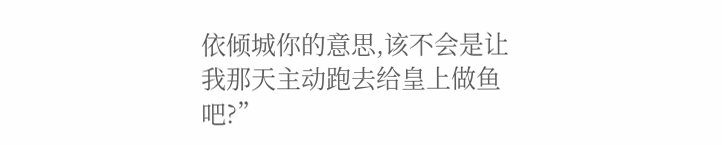依倾城你的意思,该不会是让我那天主动跑去给皇上做鱼吧?”